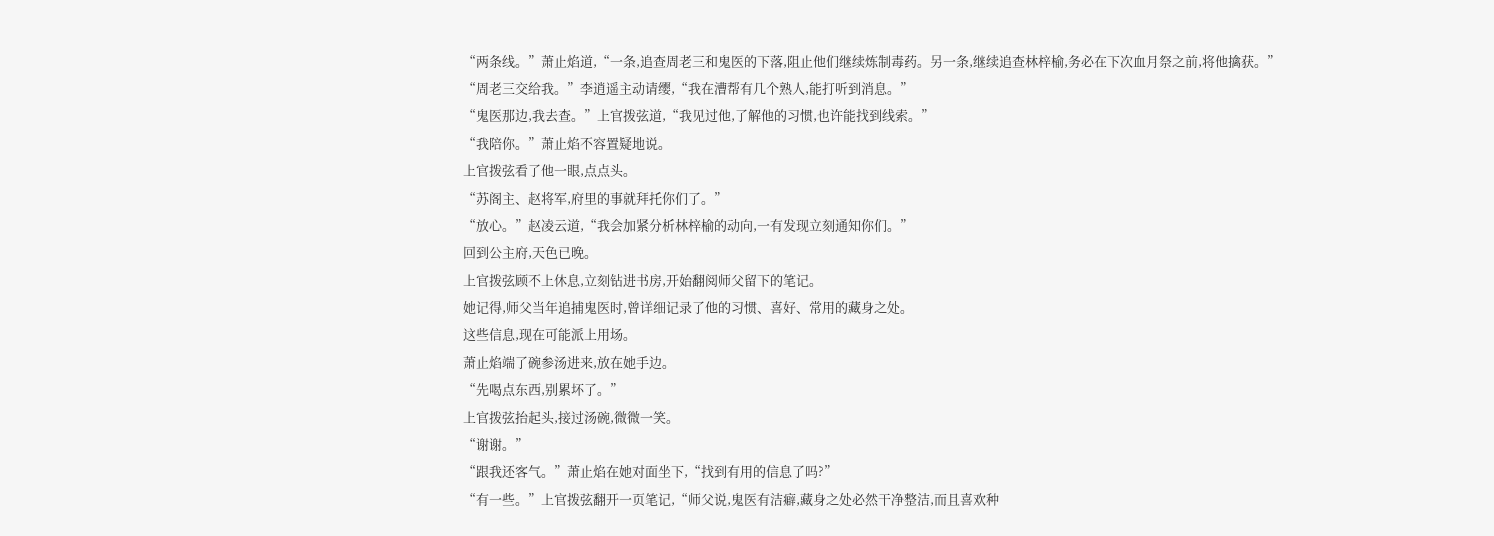“两条线。”萧止焰道,“一条,追查周老三和鬼医的下落,阻止他们继续炼制毒药。另一条,继续追查林梓榆,务必在下次血月祭之前,将他擒获。”
“周老三交给我。”李逍遥主动请缨,“我在漕帮有几个熟人,能打听到消息。”
“鬼医那边,我去查。”上官拨弦道,“我见过他,了解他的习惯,也许能找到线索。”
“我陪你。”萧止焰不容置疑地说。
上官拨弦看了他一眼,点点头。
“苏阁主、赵将军,府里的事就拜托你们了。”
“放心。”赵凌云道,“我会加紧分析林梓榆的动向,一有发现立刻通知你们。”
回到公主府,天色已晚。
上官拨弦顾不上休息,立刻钻进书房,开始翻阅师父留下的笔记。
她记得,师父当年追捕鬼医时,曾详细记录了他的习惯、喜好、常用的藏身之处。
这些信息,现在可能派上用场。
萧止焰端了碗参汤进来,放在她手边。
“先喝点东西,别累坏了。”
上官拨弦抬起头,接过汤碗,微微一笑。
“谢谢。”
“跟我还客气。”萧止焰在她对面坐下,“找到有用的信息了吗?”
“有一些。”上官拨弦翻开一页笔记,“师父说,鬼医有洁癖,藏身之处必然干净整洁,而且喜欢种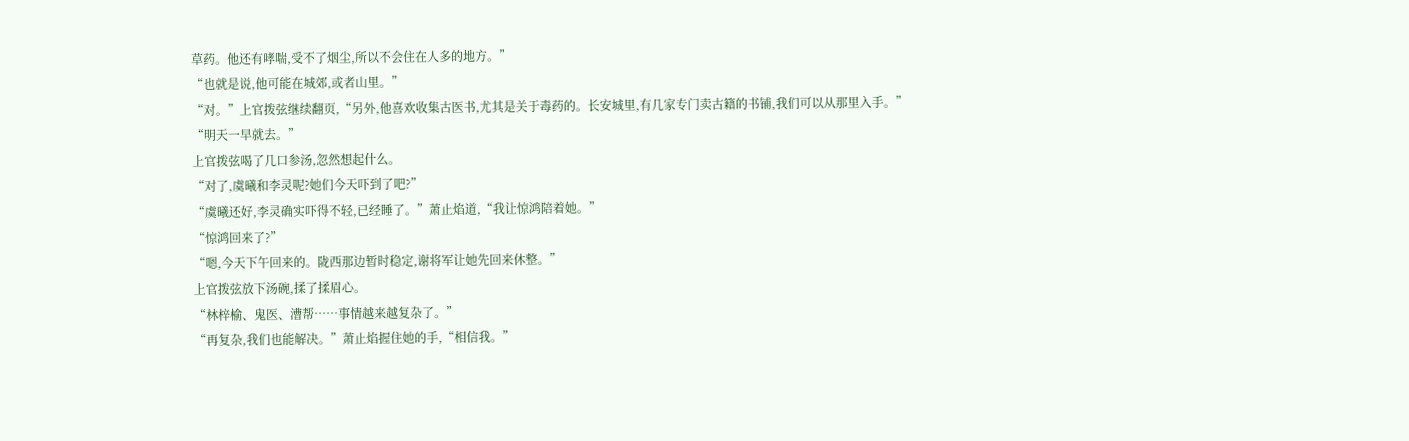草药。他还有哮喘,受不了烟尘,所以不会住在人多的地方。”
“也就是说,他可能在城郊,或者山里。”
“对。”上官拨弦继续翻页,“另外,他喜欢收集古医书,尤其是关于毒药的。长安城里,有几家专门卖古籍的书铺,我们可以从那里入手。”
“明天一早就去。”
上官拨弦喝了几口参汤,忽然想起什么。
“对了,虞曦和李灵呢?她们今天吓到了吧?”
“虞曦还好,李灵确实吓得不轻,已经睡了。”萧止焰道,“我让惊鸿陪着她。”
“惊鸿回来了?”
“嗯,今天下午回来的。陇西那边暂时稳定,谢将军让她先回来休整。”
上官拨弦放下汤碗,揉了揉眉心。
“林梓榆、鬼医、漕帮……事情越来越复杂了。”
“再复杂,我们也能解决。”萧止焰握住她的手,“相信我。”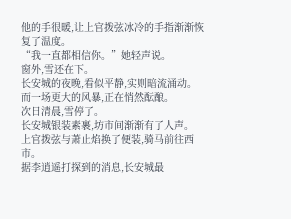他的手很暖,让上官拨弦冰冷的手指渐渐恢复了温度。
“我一直都相信你。”她轻声说。
窗外,雪还在下。
长安城的夜晚,看似平静,实则暗流涌动。
而一场更大的风暴,正在悄然酝酿。
次日清晨,雪停了。
长安城银装素裹,坊市间渐渐有了人声。
上官拨弦与萧止焰换了便装,骑马前往西市。
据李逍遥打探到的消息,长安城最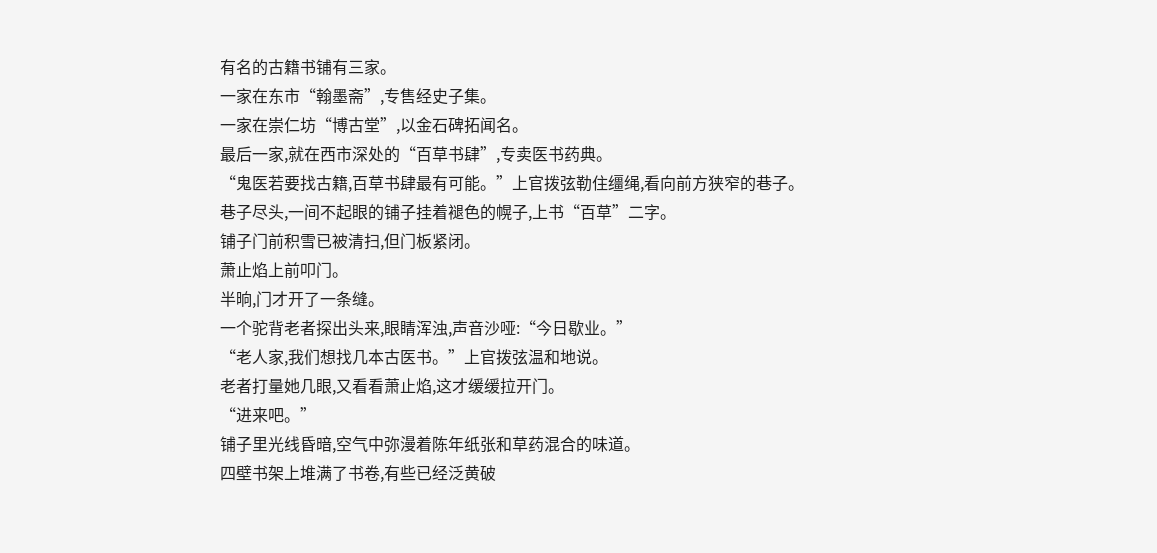有名的古籍书铺有三家。
一家在东市“翰墨斋”,专售经史子集。
一家在崇仁坊“博古堂”,以金石碑拓闻名。
最后一家,就在西市深处的“百草书肆”,专卖医书药典。
“鬼医若要找古籍,百草书肆最有可能。”上官拨弦勒住缰绳,看向前方狭窄的巷子。
巷子尽头,一间不起眼的铺子挂着褪色的幌子,上书“百草”二字。
铺子门前积雪已被清扫,但门板紧闭。
萧止焰上前叩门。
半晌,门才开了一条缝。
一个驼背老者探出头来,眼睛浑浊,声音沙哑:“今日歇业。”
“老人家,我们想找几本古医书。”上官拨弦温和地说。
老者打量她几眼,又看看萧止焰,这才缓缓拉开门。
“进来吧。”
铺子里光线昏暗,空气中弥漫着陈年纸张和草药混合的味道。
四壁书架上堆满了书卷,有些已经泛黄破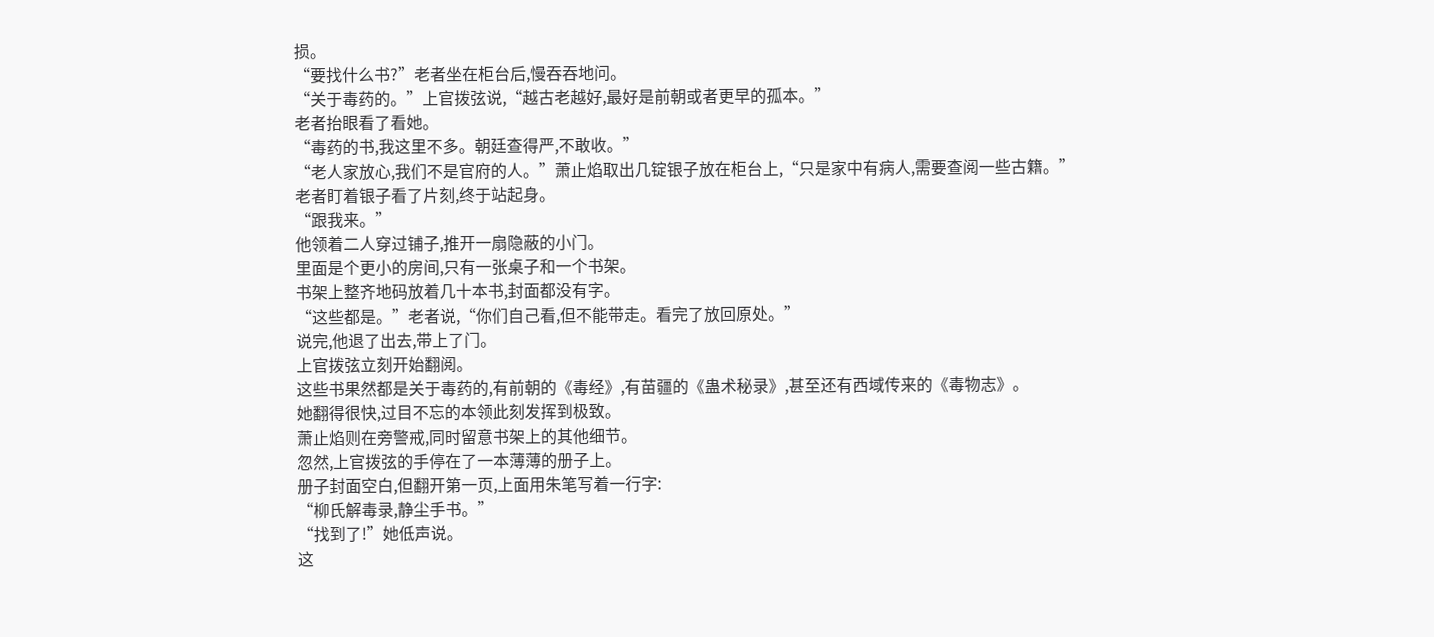损。
“要找什么书?”老者坐在柜台后,慢吞吞地问。
“关于毒药的。”上官拨弦说,“越古老越好,最好是前朝或者更早的孤本。”
老者抬眼看了看她。
“毒药的书,我这里不多。朝廷查得严,不敢收。”
“老人家放心,我们不是官府的人。”萧止焰取出几锭银子放在柜台上,“只是家中有病人,需要查阅一些古籍。”
老者盯着银子看了片刻,终于站起身。
“跟我来。”
他领着二人穿过铺子,推开一扇隐蔽的小门。
里面是个更小的房间,只有一张桌子和一个书架。
书架上整齐地码放着几十本书,封面都没有字。
“这些都是。”老者说,“你们自己看,但不能带走。看完了放回原处。”
说完,他退了出去,带上了门。
上官拨弦立刻开始翻阅。
这些书果然都是关于毒药的,有前朝的《毒经》,有苗疆的《蛊术秘录》,甚至还有西域传来的《毒物志》。
她翻得很快,过目不忘的本领此刻发挥到极致。
萧止焰则在旁警戒,同时留意书架上的其他细节。
忽然,上官拨弦的手停在了一本薄薄的册子上。
册子封面空白,但翻开第一页,上面用朱笔写着一行字:
“柳氏解毒录,静尘手书。”
“找到了!”她低声说。
这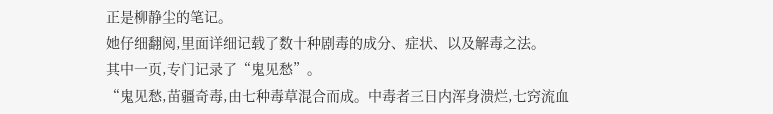正是柳静尘的笔记。
她仔细翻阅,里面详细记载了数十种剧毒的成分、症状、以及解毒之法。
其中一页,专门记录了“鬼见愁”。
“鬼见愁,苗疆奇毒,由七种毒草混合而成。中毒者三日内浑身溃烂,七窍流血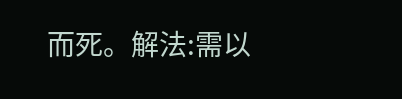而死。解法:需以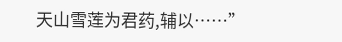天山雪莲为君药,辅以……”